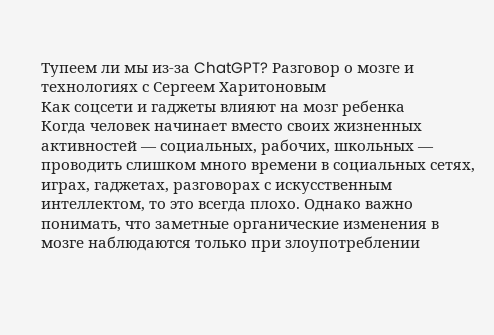Тупеем ли мы из-за ChatGPT? Разговор о мозге и технологиях с Сергеем Харитоновым
Как соцсети и гаджеты влияют на мозг ребенка
Когда человек начинает вместо своих жизненных активностей — социальных, рабочих, школьных — проводить слишком много времени в социальных сетях, играх, гаджетах, разговорах с искусственным интеллектом, то это всегда плохо. Однако важно понимать, что заметные органические изменения в мозге наблюдаются только при злоупотреблении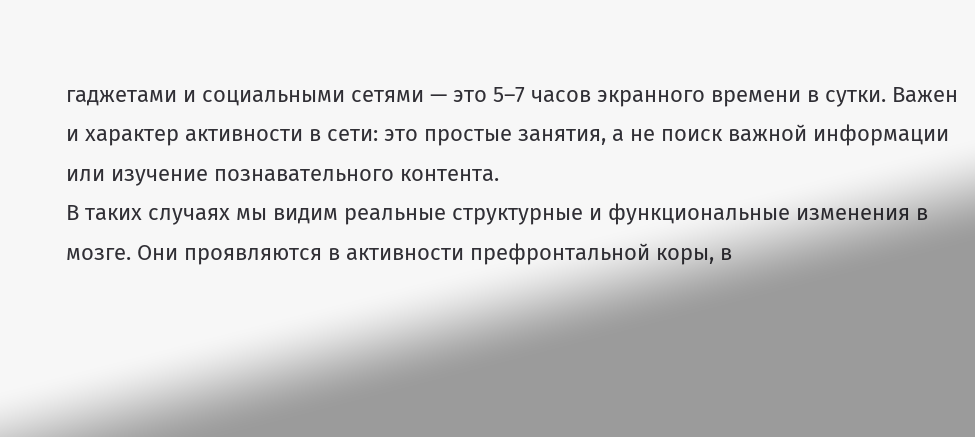гаджетами и социальными сетями — это 5–7 часов экранного времени в сутки. Важен и характер активности в сети: это простые занятия, а не поиск важной информации или изучение познавательного контента.
В таких случаях мы видим реальные структурные и функциональные изменения в мозге. Они проявляются в активности префронтальной коры, в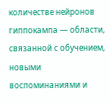количестве нейронов гиппокампа — области, связанной с обучением, новыми воспоминаниями и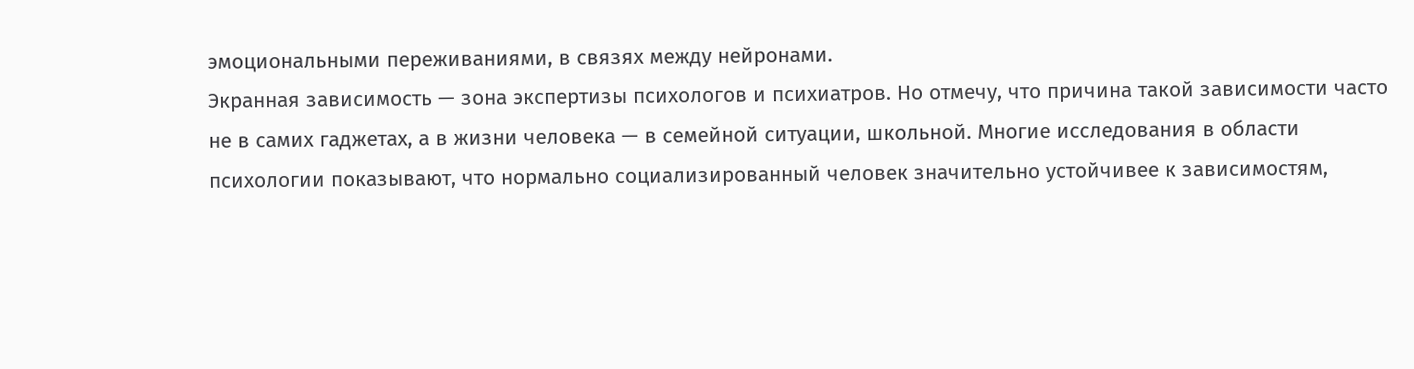эмоциональными переживаниями, в связях между нейронами.
Экранная зависимость — зона экспертизы психологов и психиатров. Но отмечу, что причина такой зависимости часто не в самих гаджетах, а в жизни человека — в семейной ситуации, школьной. Многие исследования в области психологии показывают, что нормально социализированный человек значительно устойчивее к зависимостям,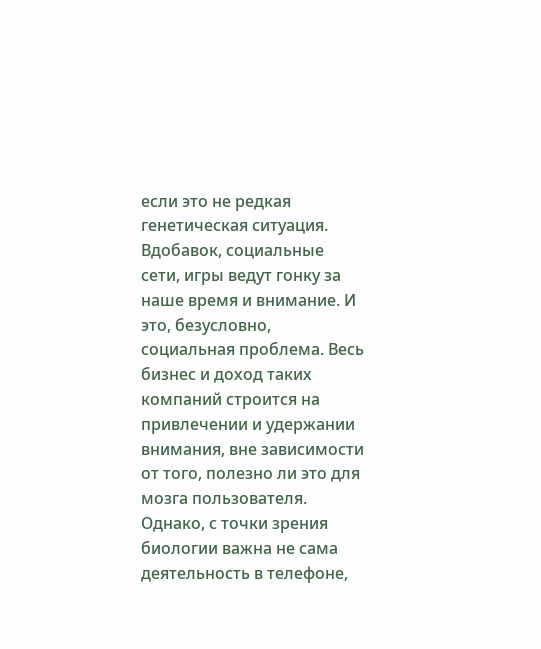если это не редкая генетическая ситуация.
Вдобавок, социальные сети, игры ведут гонку за наше время и внимание. И это, безусловно, социальная проблема. Весь бизнес и доход таких компаний строится на привлечении и удержании внимания, вне зависимости от того, полезно ли это для мозга пользователя.
Однако, с точки зрения биологии важна не сама деятельность в телефоне,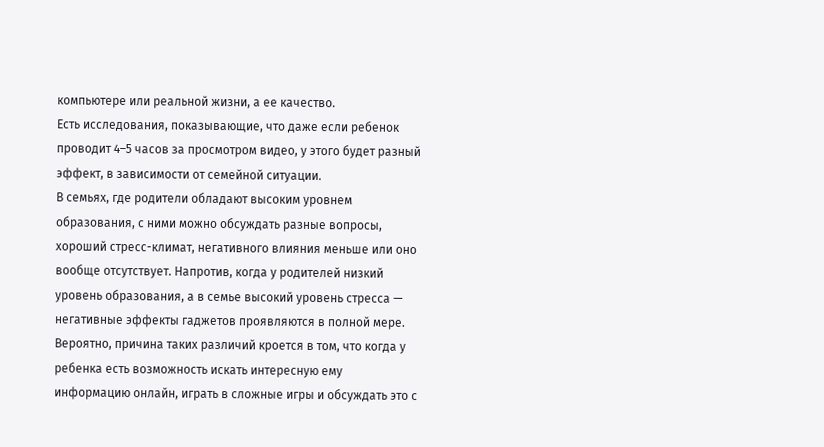компьютере или реальной жизни, а ее качество.
Есть исследования, показывающие, что даже если ребенок проводит 4–5 часов за просмотром видео, у этого будет разный эффект, в зависимости от семейной ситуации.
В семьях, где родители обладают высоким уровнем образования, с ними можно обсуждать разные вопросы, хороший стресс-климат, негативного влияния меньше или оно вообще отсутствует. Напротив, когда у родителей низкий уровень образования, а в семье высокий уровень стресса — негативные эффекты гаджетов проявляются в полной мере.
Вероятно, причина таких различий кроется в том, что когда у ребенка есть возможность искать интересную ему информацию онлайн, играть в сложные игры и обсуждать это с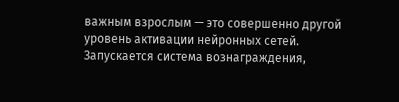важным взрослым — это совершенно другой уровень активации нейронных сетей. Запускается система вознаграждения,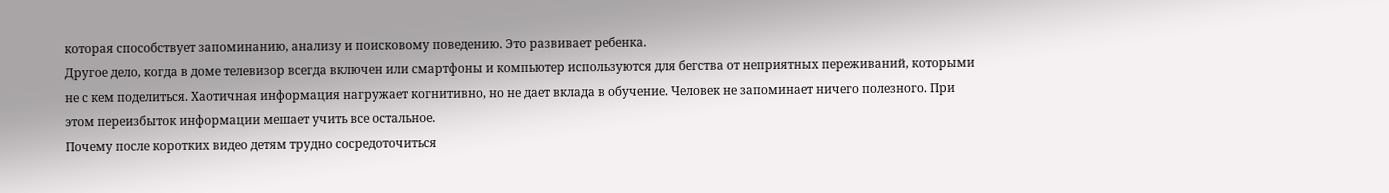которая способствует запоминанию, анализу и поисковому поведению. Это развивает ребенка.
Другое дело, когда в доме телевизор всегда включен или смартфоны и компьютер используются для бегства от неприятных переживаний, которыми не с кем поделиться. Хаотичная информация нагружает когнитивно, но не дает вклада в обучение. Человек не запоминает ничего полезного. При этом переизбыток информации мешает учить все остальное.
Почему после коротких видео детям трудно сосредоточиться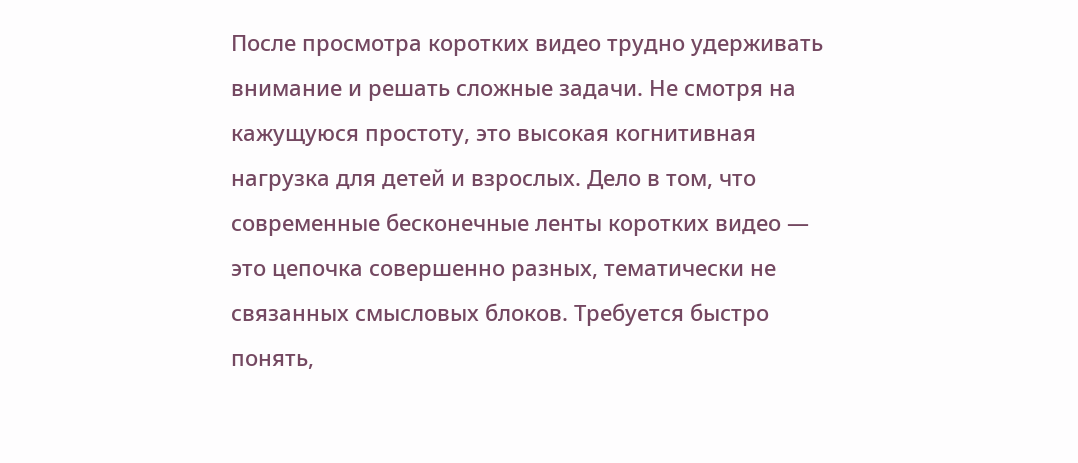После просмотра коротких видео трудно удерживать внимание и решать сложные задачи. Не смотря на кажущуюся простоту, это высокая когнитивная нагрузка для детей и взрослых. Дело в том, что современные бесконечные ленты коротких видео — это цепочка совершенно разных, тематически не связанных смысловых блоков. Требуется быстро понять,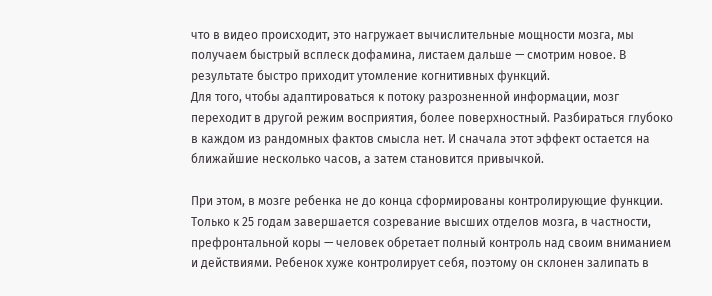что в видео происходит, это нагружает вычислительные мощности мозга, мы получаем быстрый всплеск дофамина, листаем дальше — смотрим новое. В результате быстро приходит утомление когнитивных функций.
Для того, чтобы адаптироваться к потоку разрозненной информации, мозг переходит в другой режим восприятия, более поверхностный. Разбираться глубоко в каждом из рандомных фактов смысла нет. И сначала этот эффект остается на ближайшие несколько часов, а затем становится привычкой.

При этом, в мозге ребенка не до конца сформированы контролирующие функции. Только к 25 годам завершается созревание высших отделов мозга, в частности, префронтальной коры — человек обретает полный контроль над своим вниманием и действиями. Ребенок хуже контролирует себя, поэтому он склонен залипать в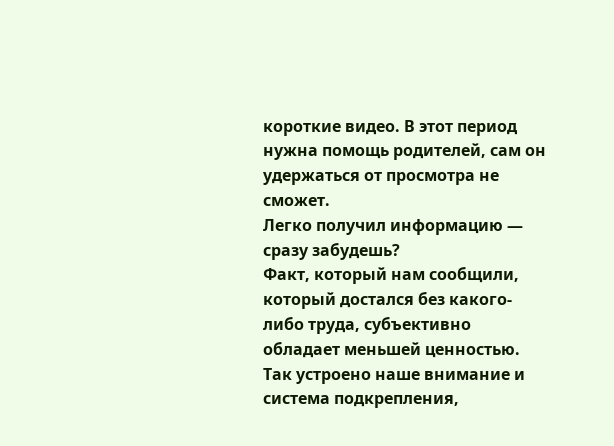короткие видео. В этот период нужна помощь родителей, сам он удержаться от просмотра не сможет.
Легко получил информацию — сразу забудешь?
Факт, который нам сообщили, который достался без какого-либо труда, субъективно обладает меньшей ценностью. Так устроено наше внимание и система подкрепления,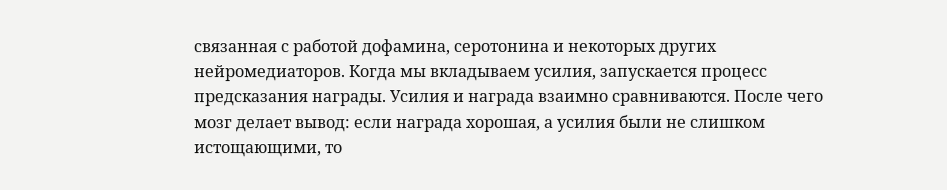связанная с работой дофамина, серотонина и некоторых других нейромедиаторов. Когда мы вкладываем усилия, запускается процесс предсказания награды. Усилия и награда взаимно сравниваются. После чего мозг делает вывод: если награда хорошая, а усилия были не слишком истощающими, то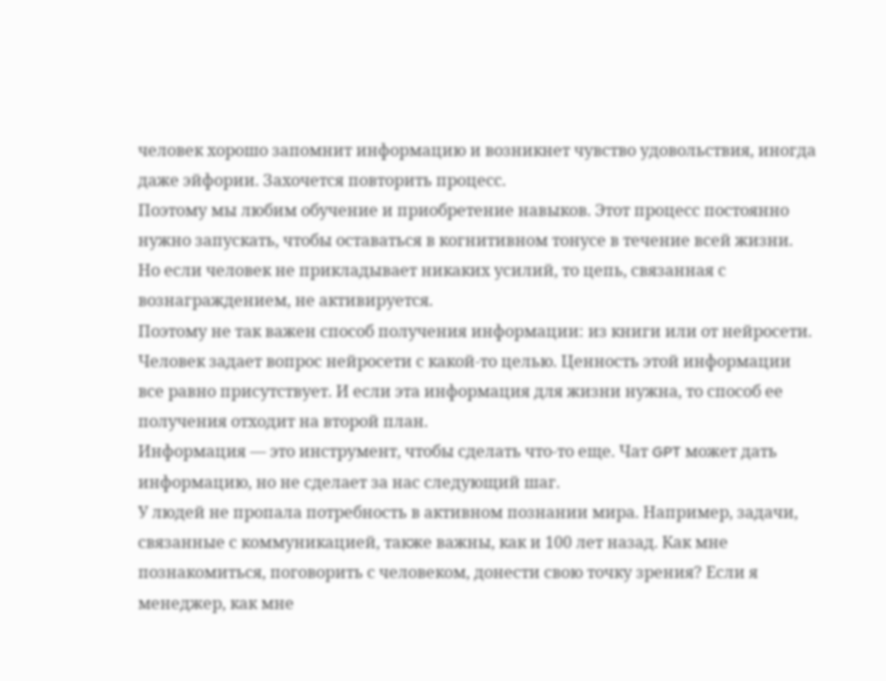человек хорошо запомнит информацию и возникнет чувство удовольствия, иногда даже эйфории. Захочется повторить процесс.
Поэтому мы любим обучение и приобретение навыков. Этот процесс постоянно нужно запускать, чтобы оставаться в когнитивном тонусе в течение всей жизни. Но если человек не прикладывает никаких усилий, то цепь, связанная с вознаграждением, не активируется.
Поэтому не так важен способ получения информации: из книги или от нейросети. Человек задает вопрос нейросети с какой-то целью. Ценность этой информации все равно присутствует. И если эта информация для жизни нужна, то способ ее получения отходит на второй план.
Информация — это инструмент, чтобы сделать что-то еще. Чат GPT может дать информацию, но не сделает за нас следующий шаг.
У людей не пропала потребность в активном познании мира. Например, задачи, связанные с коммуникацией, также важны, как и 100 лет назад. Как мне познакомиться, поговорить с человеком, донести свою точку зрения? Если я менеджер, как мне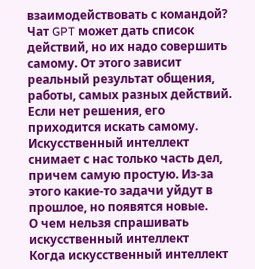взаимодействовать с командой? Чат GPT может дать список действий, но их надо совершить самому. От этого зависит реальный результат общения, работы, самых разных действий. Если нет решения, его приходится искать самому. Искусственный интеллект снимает с нас только часть дел, причем самую простую. Из-за этого какие-то задачи уйдут в прошлое, но появятся новые.
О чем нельзя спрашивать искусственный интеллект
Когда искусственный интеллект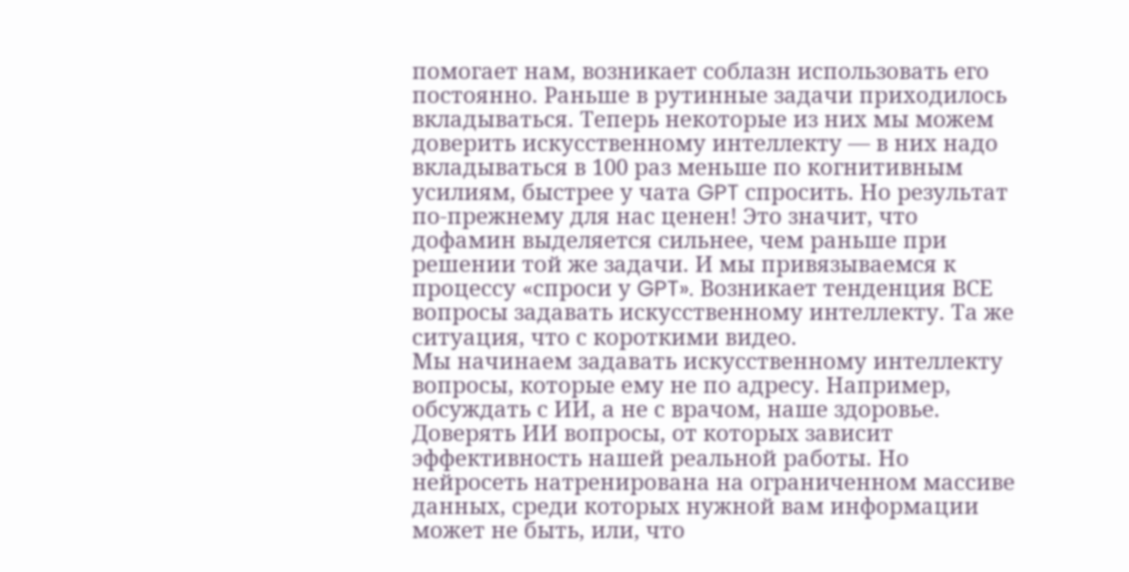помогает нам, возникает соблазн использовать его постоянно. Раньше в рутинные задачи приходилось вкладываться. Теперь некоторые из них мы можем доверить искусственному интеллекту — в них надо вкладываться в 100 раз меньше по когнитивным усилиям, быстрее у чата GPT спросить. Но результат по-прежнему для нас ценен! Это значит, что дофамин выделяется сильнее, чем раньше при решении той же задачи. И мы привязываемся к процессу «спроси у GPT». Возникает тенденция ВСЕ вопросы задавать искусственному интеллекту. Та же ситуация, что с короткими видео.
Мы начинаем задавать искусственному интеллекту вопросы, которые ему не по адресу. Например, обсуждать с ИИ, а не с врачом, наше здоровье. Доверять ИИ вопросы, от которых зависит эффективность нашей реальной работы. Но нейросеть натренирована на ограниченном массиве данных, среди которых нужной вам информации может не быть, или, что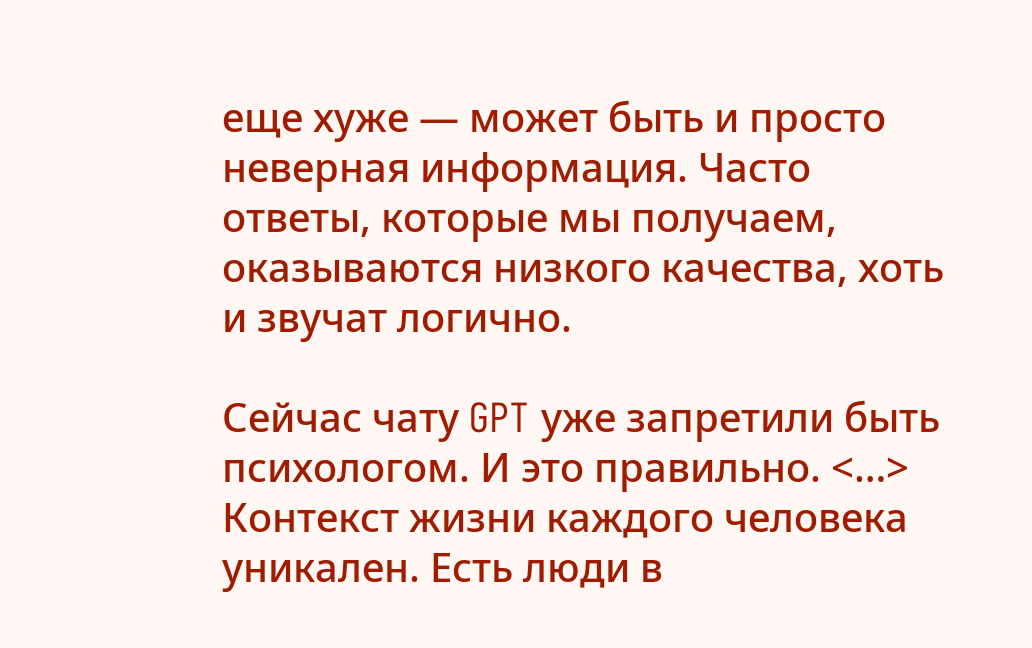еще хуже — может быть и просто неверная информация. Часто ответы, которые мы получаем, оказываются низкого качества, хоть и звучат логично.

Сейчас чату GPT уже запретили быть психологом. И это правильно. <…> Контекст жизни каждого человека уникален. Есть люди в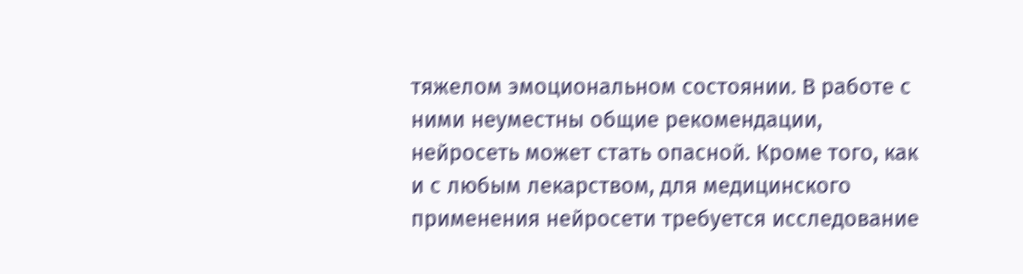тяжелом эмоциональном состоянии. В работе с ними неуместны общие рекомендации, нейросеть может стать опасной. Кроме того, как и с любым лекарством, для медицинского применения нейросети требуется исследование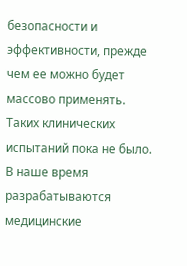безопасности и эффективности, прежде чем ее можно будет массово применять. Таких клинических испытаний пока не было.
В наше время разрабатываются медицинские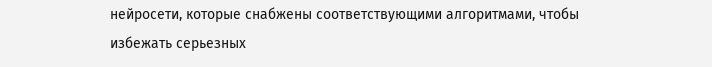нейросети, которые снабжены соответствующими алгоритмами, чтобы избежать серьезных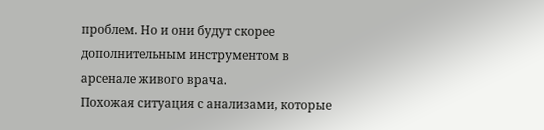проблем. Но и они будут скорее дополнительным инструментом в арсенале живого врача.
Похожая ситуация с анализами, которые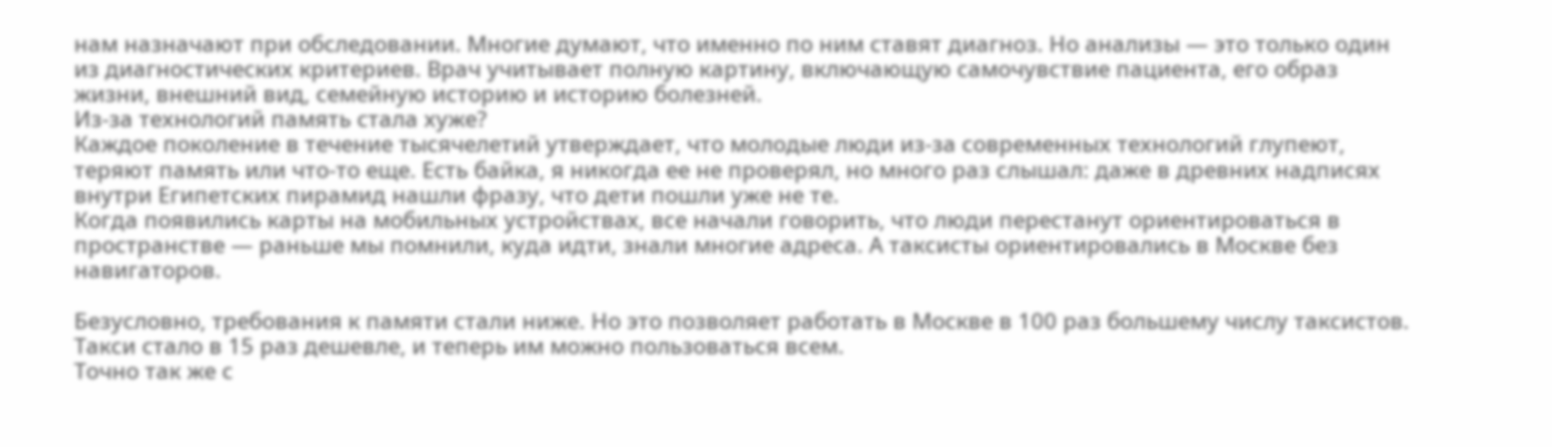нам назначают при обследовании. Многие думают, что именно по ним ставят диагноз. Но анализы — это только один из диагностических критериев. Врач учитывает полную картину, включающую самочувствие пациента, его образ жизни, внешний вид, семейную историю и историю болезней.
Из-за технологий память стала хуже?
Каждое поколение в течение тысячелетий утверждает, что молодые люди из-за современных технологий глупеют, теряют память или что-то еще. Есть байка, я никогда ее не проверял, но много раз слышал: даже в древних надписях внутри Египетских пирамид нашли фразу, что дети пошли уже не те.
Когда появились карты на мобильных устройствах, все начали говорить, что люди перестанут ориентироваться в пространстве — раньше мы помнили, куда идти, знали многие адреса. А таксисты ориентировались в Москве без навигаторов.

Безусловно, требования к памяти стали ниже. Но это позволяет работать в Москве в 100 раз большему числу таксистов. Такси стало в 15 раз дешевле, и теперь им можно пользоваться всем.
Точно так же с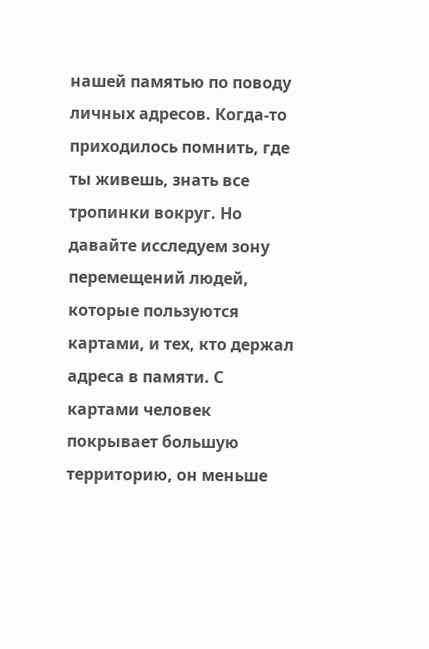нашей памятью по поводу личных адресов. Когда-то приходилось помнить, где ты живешь, знать все тропинки вокруг. Но давайте исследуем зону перемещений людей, которые пользуются картами, и тех, кто держал адреса в памяти. С картами человек покрывает большую территорию, он меньше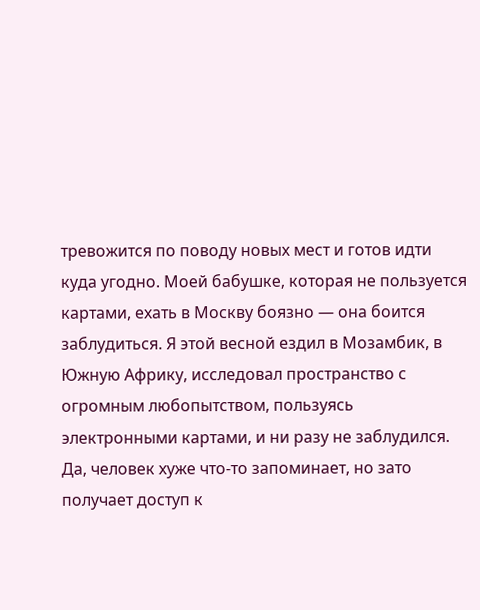тревожится по поводу новых мест и готов идти куда угодно. Моей бабушке, которая не пользуется картами, ехать в Москву боязно — она боится заблудиться. Я этой весной ездил в Мозамбик, в Южную Африку, исследовал пространство с огромным любопытством, пользуясь электронными картами, и ни разу не заблудился.
Да, человек хуже что-то запоминает, но зато получает доступ к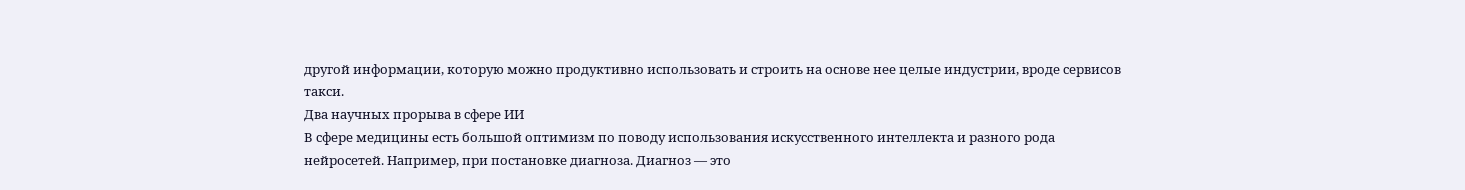другой информации, которую можно продуктивно использовать и строить на основе нее целые индустрии, вроде сервисов такси.
Два научных прорыва в сфере ИИ
В сфере медицины есть большой оптимизм по поводу использования искусственного интеллекта и разного рода нейросетей. Например, при постановке диагноза. Диагноз — это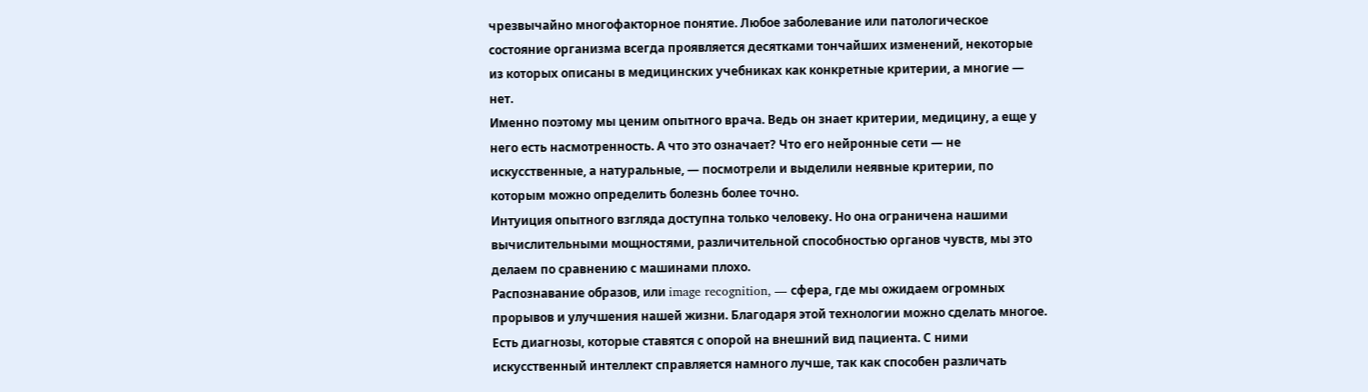чрезвычайно многофакторное понятие. Любое заболевание или патологическое состояние организма всегда проявляется десятками тончайших изменений, некоторые из которых описаны в медицинских учебниках как конкретные критерии, а многие — нет.
Именно поэтому мы ценим опытного врача. Ведь он знает критерии, медицину, а еще у него есть насмотренность. А что это означает? Что его нейронные сети — не искусственные, а натуральные, — посмотрели и выделили неявные критерии, по которым можно определить болезнь более точно.
Интуиция опытного взгляда доступна только человеку. Но она ограничена нашими вычислительными мощностями, различительной способностью органов чувств, мы это делаем по сравнению с машинами плохо.
Распознавание образов, или image recognition, — сфера, где мы ожидаем огромных прорывов и улучшения нашей жизни. Благодаря этой технологии можно сделать многое. Есть диагнозы, которые ставятся с опорой на внешний вид пациента. С ними искусственный интеллект справляется намного лучше, так как способен различать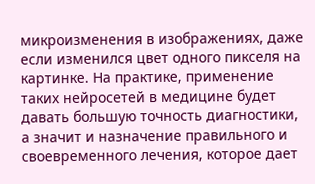микроизменения в изображениях, даже если изменился цвет одного пикселя на картинке. На практике, применение таких нейросетей в медицине будет давать большую точность диагностики, а значит и назначение правильного и своевременного лечения, которое дает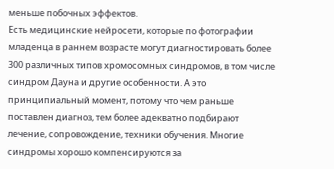меньше побочных эффектов.
Есть медицинские нейросети, которые по фотографии младенца в раннем возрасте могут диагностировать более 300 различных типов хромосомных синдромов, в том числе синдром Дауна и другие особенности. А это принципиальный момент, потому что чем раньше поставлен диагноз, тем более адекватно подбирают лечение, сопровождение, техники обучения. Многие синдромы хорошо компенсируются за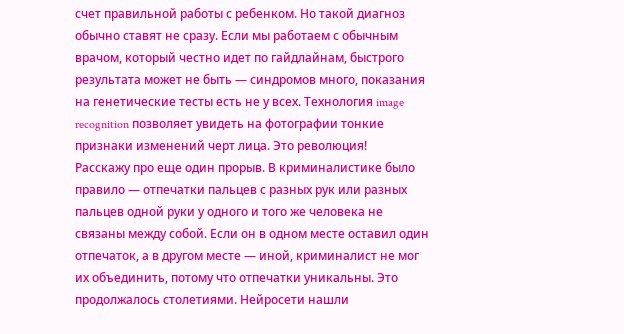счет правильной работы с ребенком. Но такой диагноз обычно ставят не сразу. Если мы работаем с обычным врачом, который честно идет по гайдлайнам, быстрого результата может не быть — синдромов много, показания на генетические тесты есть не у всех. Технология image recognition позволяет увидеть на фотографии тонкие признаки изменений черт лица. Это революция!
Расскажу про еще один прорыв. В криминалистике было правило — отпечатки пальцев с разных рук или разных пальцев одной руки у одного и того же человека не связаны между собой. Если он в одном месте оставил один отпечаток, а в другом месте — иной, криминалист не мог их объединить, потому что отпечатки уникальны. Это продолжалось столетиями. Нейросети нашли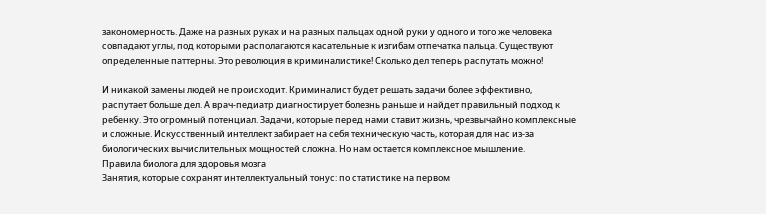закономерность. Даже на разных руках и на разных пальцах одной руки у одного и того же человека совпадают углы, под которыми располагаются касательные к изгибам отпечатка пальца. Существуют определенные паттерны. Это революция в криминалистике! Сколько дел теперь распутать можно!

И никакой замены людей не происходит. Криминалист будет решать задачи более эффективно, распутает больше дел. А врач-педиатр диагностирует болезнь раньше и найдет правильный подход к ребенку. Это огромный потенциал. Задачи, которые перед нами ставит жизнь, чрезвычайно комплексные и сложные. Искусственный интеллект забирает на себя техническую часть, которая для нас из-за биологических вычислительных мощностей сложна. Но нам остается комплексное мышление.
Правила биолога для здоровья мозга
Занятия, которые сохранят интеллектуальный тонус: по статистике на первом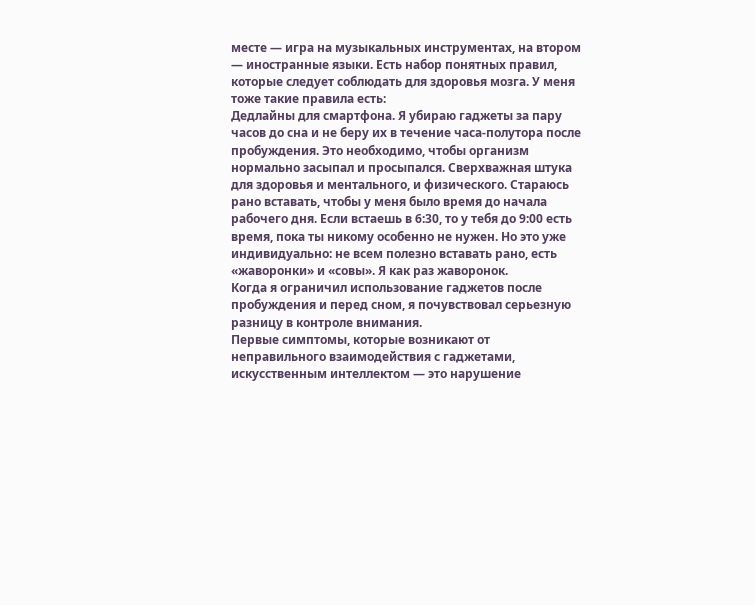месте — игра на музыкальных инструментах, на втором — иностранные языки. Есть набор понятных правил, которые следует соблюдать для здоровья мозга. У меня тоже такие правила есть:
Дедлайны для смартфона. Я убираю гаджеты за пару часов до сна и не беру их в течение часа-полутора после пробуждения. Это необходимо, чтобы организм нормально засыпал и просыпался. Сверхважная штука для здоровья и ментального, и физического. Стараюсь рано вставать, чтобы у меня было время до начала рабочего дня. Если встаешь в 6:30, то у тебя до 9:00 есть время, пока ты никому особенно не нужен. Но это уже индивидуально: не всем полезно вставать рано, есть «жаворонки» и «совы». Я как раз жаворонок.
Когда я ограничил использование гаджетов после пробуждения и перед сном, я почувствовал серьезную разницу в контроле внимания.
Первые симптомы, которые возникают от неправильного взаимодействия с гаджетами, искусственным интеллектом — это нарушение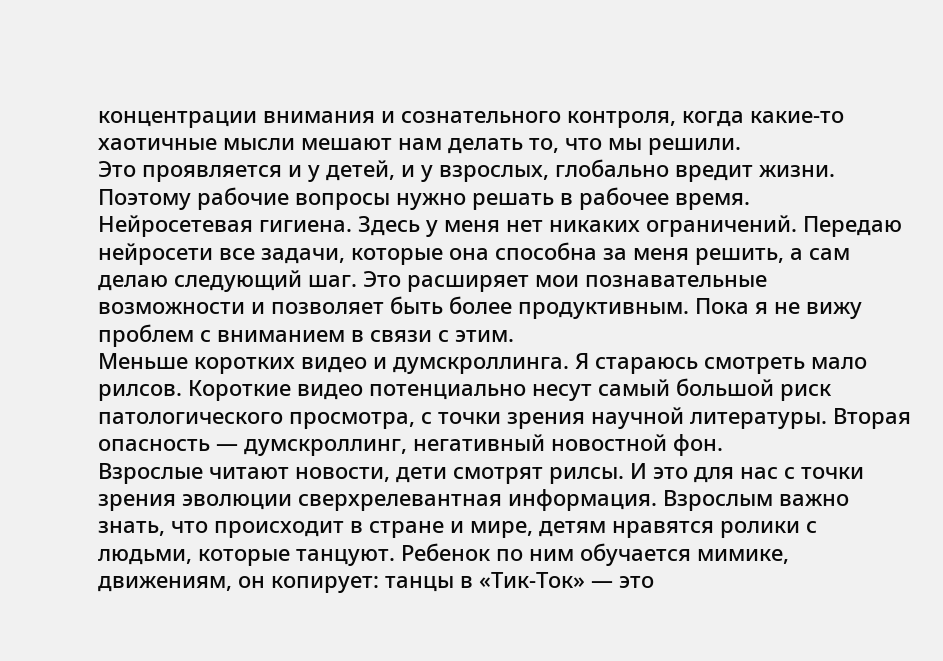концентрации внимания и сознательного контроля, когда какие-то хаотичные мысли мешают нам делать то, что мы решили.
Это проявляется и у детей, и у взрослых, глобально вредит жизни. Поэтому рабочие вопросы нужно решать в рабочее время.
Нейросетевая гигиена. Здесь у меня нет никаких ограничений. Передаю нейросети все задачи, которые она способна за меня решить, а сам делаю следующий шаг. Это расширяет мои познавательные возможности и позволяет быть более продуктивным. Пока я не вижу проблем с вниманием в связи с этим.
Меньше коротких видео и думскроллинга. Я стараюсь смотреть мало рилсов. Короткие видео потенциально несут самый большой риск патологического просмотра, с точки зрения научной литературы. Вторая опасность — думскроллинг, негативный новостной фон.
Взрослые читают новости, дети смотрят рилсы. И это для нас с точки зрения эволюции сверхрелевантная информация. Взрослым важно знать, что происходит в стране и мире, детям нравятся ролики с людьми, которые танцуют. Ребенок по ним обучается мимике, движениям, он копирует: танцы в «Тик-Ток» — это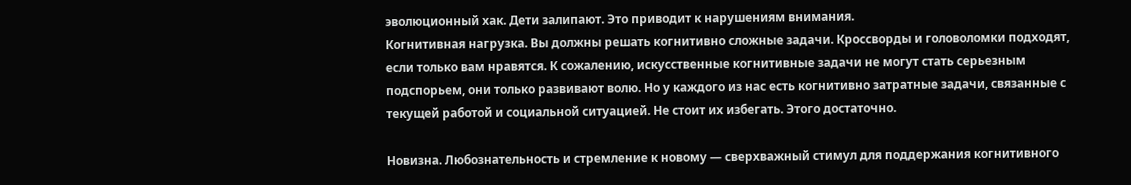эволюционный хак. Дети залипают. Это приводит к нарушениям внимания.
Когнитивная нагрузка. Вы должны решать когнитивно сложные задачи. Кроссворды и головоломки подходят, если только вам нравятся. К сожалению, искусственные когнитивные задачи не могут стать серьезным подспорьем, они только развивают волю. Но у каждого из нас есть когнитивно затратные задачи, связанные с текущей работой и социальной ситуацией. Не стоит их избегать. Этого достаточно.

Новизна. Любознательность и стремление к новому — сверхважный стимул для поддержания когнитивного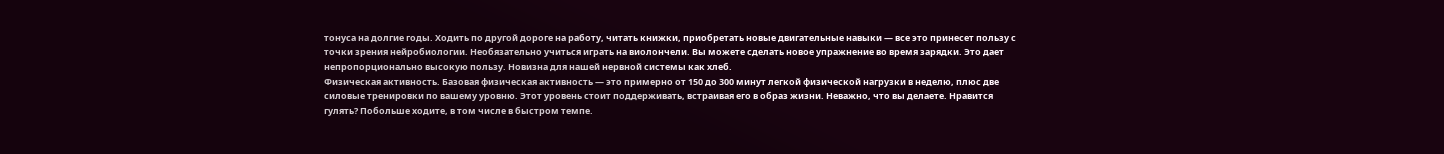тонуса на долгие годы. Ходить по другой дороге на работу, читать книжки, приобретать новые двигательные навыки — все это принесет пользу с точки зрения нейробиологии. Необязательно учиться играть на виолончели. Вы можете сделать новое упражнение во время зарядки. Это дает непропорционально высокую пользу. Новизна для нашей нервной системы как хлеб.
Физическая активность. Базовая физическая активность — это примерно от 150 до 300 минут легкой физической нагрузки в неделю, плюс две силовые тренировки по вашему уровню. Этот уровень стоит поддерживать, встраивая его в образ жизни. Неважно, что вы делаете. Нравится гулять? Побольше ходите, в том числе в быстром темпе.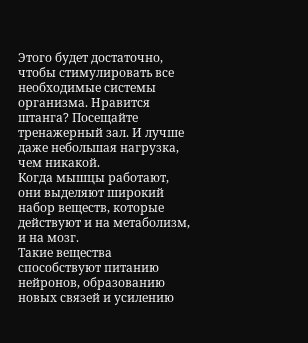Этого будет достаточно, чтобы стимулировать все необходимые системы организма. Нравится штанга? Посещайте тренажерный зал. И лучше даже небольшая нагрузка, чем никакой.
Когда мышцы работают, они выделяют широкий набор веществ, которые действуют и на метаболизм, и на мозг.
Такие вещества способствуют питанию нейронов, образованию новых связей и усилению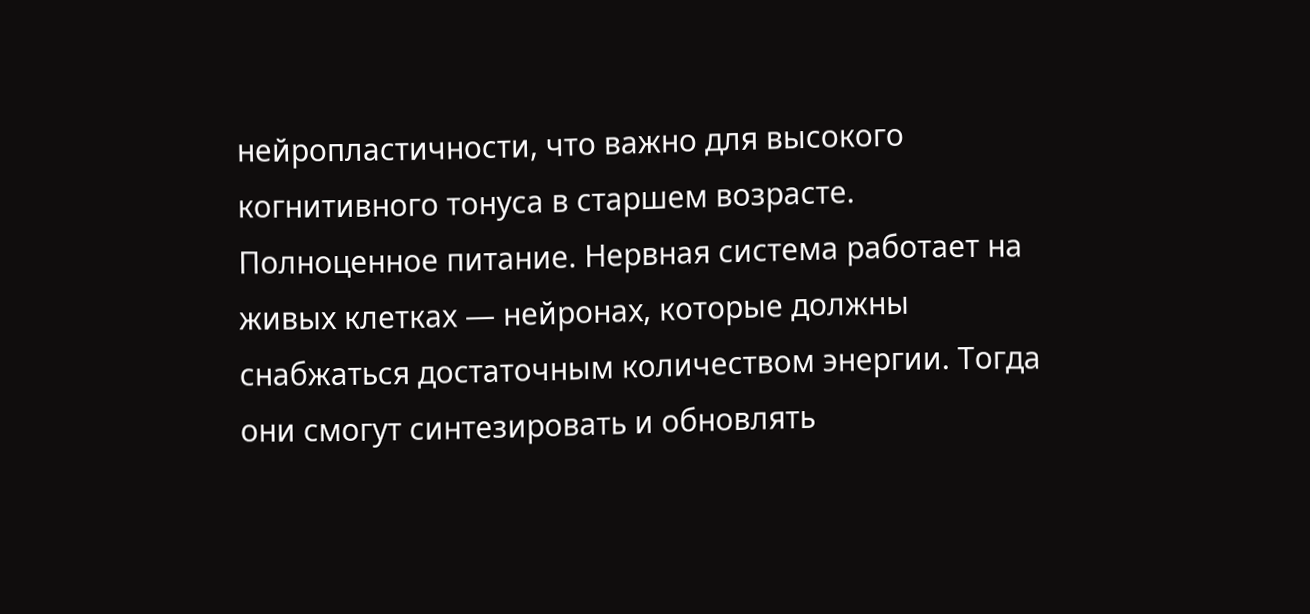нейропластичности, что важно для высокого когнитивного тонуса в старшем возрасте.
Полноценное питание. Нервная система работает на живых клетках — нейронах, которые должны снабжаться достаточным количеством энергии. Тогда они смогут синтезировать и обновлять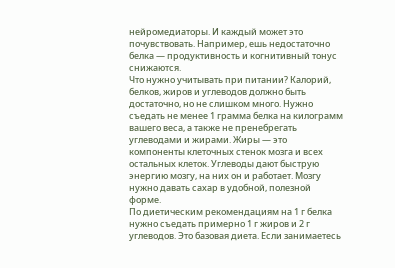нейромедиаторы. И каждый может это почувствовать. Например, ешь недостаточно белка — продуктивность и когнитивный тонус снижаются.
Что нужно учитывать при питании? Калорий, белков, жиров и углеводов должно быть достаточно, но не слишком много. Нужно съедать не менее 1 грамма белка на килограмм вашего веса, а также не пренебрегать углеводами и жирами. Жиры — это компоненты клеточных стенок мозга и всех остальных клеток. Углеводы дают быструю энергию мозгу, на них он и работает. Мозгу нужно давать сахар в удобной, полезной форме.
По диетическим рекомендациям на 1 г белка нужно съедать примерно 1 г жиров и 2 г углеводов. Это базовая диета. Если занимаетесь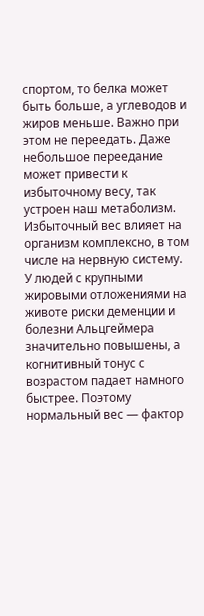спортом, то белка может быть больше, а углеводов и жиров меньше. Важно при этом не переедать. Даже небольшое переедание может привести к избыточному весу, так устроен наш метаболизм.
Избыточный вес влияет на организм комплексно, в том числе на нервную систему.
У людей с крупными жировыми отложениями на животе риски деменции и болезни Альцгеймера значительно повышены, а когнитивный тонус с возрастом падает намного быстрее. Поэтому нормальный вес — фактор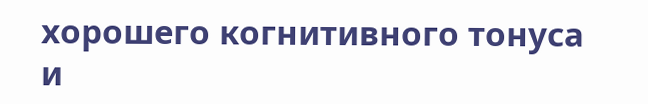хорошего когнитивного тонуса и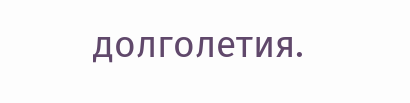долголетия.